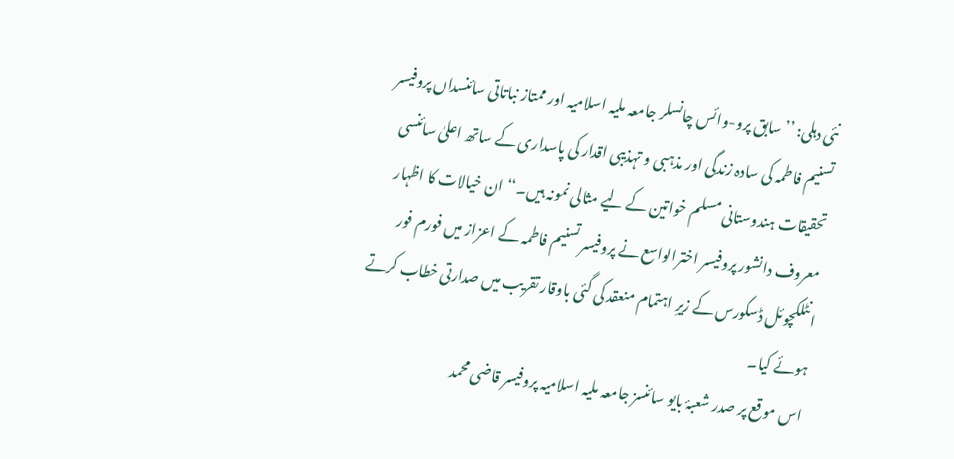نئی دہلی: ’’سابق پرو-وائس چانسلر جامعہ ملیہ اسلامیہ اور ممتاز نباتاتی سائنسداں پروفیسر تسنیم فاطمہ کی سادہ زندگی اور مذہبی و تہذیبی اقدار کی پاسداری کے ساتھ اعلیٰ سائنسی تحقیقات ہندوستانی مسلم خواتین کے لیے مثالی نمونہ ہیں۔‘‘ ان خیالات کا اظہار معروف دانشور پروفیسر اخترالواسع نے پروفیسر تسنیم فاطمہ کے اعزاز میں فورم فور انٹلکچوئل ڈسکورس کے زیرِ اہتمام منعقد کی گئی باوقار تقریب میں صدارتی خطاب کرتے ہوئے کیا۔
اس موقع پر صدر شعبۂ بایو سائنسز جامعہ ملیہ اسلامیہ پروفیسر قاضی محمد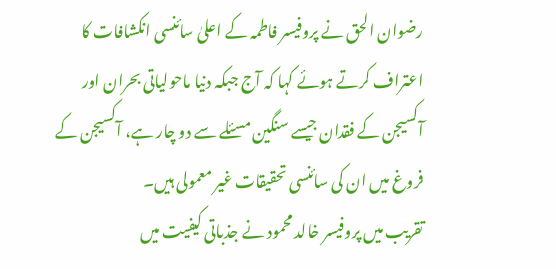رضوان الحق نے پروفیسر فاطمہ کے اعلیٰ سائنسی انکشافات کا اعتراف کرتے ہوئے کہا کہ آج جبکہ دنیا ماحولیاتی بحران اور آکسیجن کے فقدان جیسے سنگین مسئلے سے دو چار ہے، آکسیجن کے فروغ میں ان کی سائنسی تحقیقات غیر معمولی ہیں۔
تقریب میں پروفیسر خالد محمود نے جذباتی کیفیت میں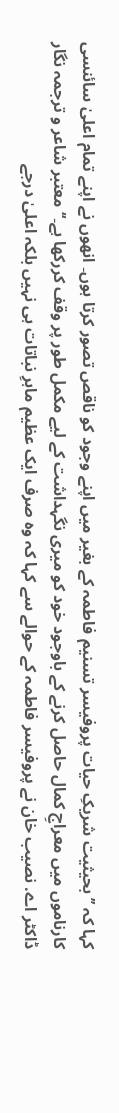کہا کہ ’’بحیثیت شریکِ حیات پروفیسر تسنیم فاطمہ کے بغیر میں اپنے وجود کو ناقص تصور کرتا ہوں۔ انھوں نے اپنے تمام اعلیٰ سائنسی کارناموں میں معراجِ کمال حاصل کرنے کے باوجود خود کو میری نگہداشت کے لیے مکمل طور پر وقف کررکھا ہے۔‘‘ معتبر شاعر و ترجمہ نگار ڈاکٹر اے. نصیب خان نے پروفیسر فاطمہ کے حوالے سے کہا کہ وہ صرف ایک عظیم ماہرِ نباتات ہی نہیں بلکہ اعلیٰ درجے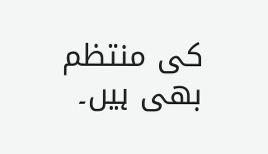کی منتظم بھی ہیں۔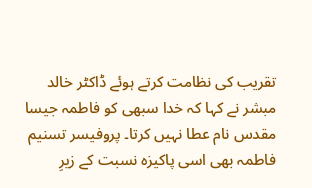تقریب کی نظامت کرتے ہوئے ڈاکٹر خالد مبشر نے کہا کہ خدا سبھی کو فاطمہ جیسا مقدس نام عطا نہیں کرتا۔ پروفیسر تسنیم فاطمہ بھی اسی پاکیزہ نسبت کے زیرِ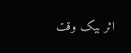اثر بیک وقت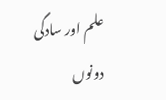علم اور سادگی دونوں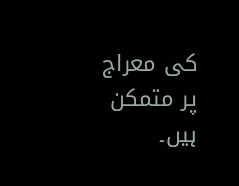کی معراج پر متمکن ہیں۔